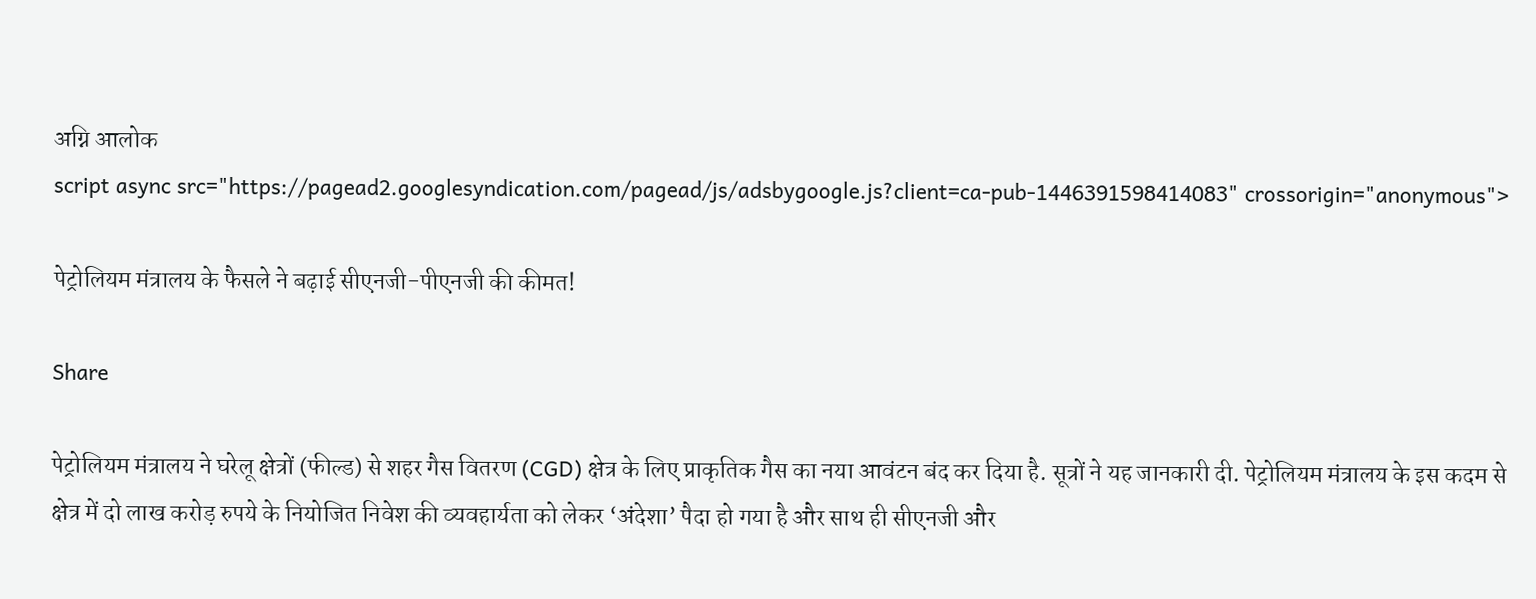अग्नि आलोक
script async src="https://pagead2.googlesyndication.com/pagead/js/adsbygoogle.js?client=ca-pub-1446391598414083" crossorigin="anonymous">

पेट्रोलियम मंत्रालय के फैसले ने बढ़ाई सीएनजी-पीएनजी की कीमत!

Share

पेट्रोलियम मंत्रालय ने घरेलू क्षेत्रों (फील्ड) से शहर गैस वितरण (CGD) क्षेत्र के लिए प्राकृतिक गैस का नया आवंटन बंद कर दिया है. सूत्रों ने यह जानकारी दी. पेट्रोलियम मंत्रालय के इस कदम से क्षेत्र में दो लाख करोड़ रुपये के नियोजित निवेश की व्यवहार्यता को लेकर ‘अंदेशा’ पैदा हो गया है और साथ ही सीएनजी और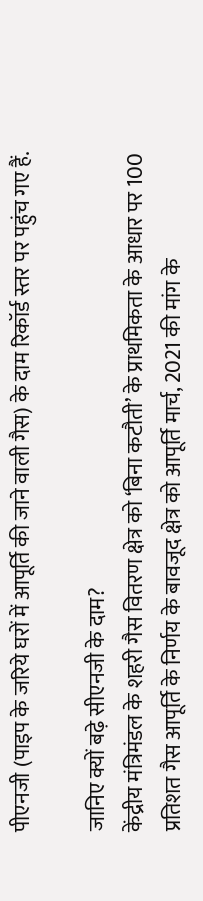पीएनजी (पाइप के जरिये घरों में आपूर्ति की जाने वाली गैस) के दाम रिकॉर्ड स्तर पर पहुंच गए हैं.

जानिए क्यों बढ़े सीएनजी के दाम?
केंद्रीय मंत्रिमंडल के शहरी गैस वितरण क्षेत्र को ‘बिना कटौती’ के प्राथमिकता के आधार पर 100 प्रतिशत गैस आपूर्ति के निर्णय के बावजूद क्षेत्र को आपूर्ति मार्च, 2021 की मांग के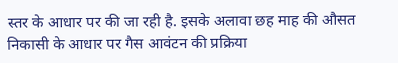स्तर के आधार पर की जा रही है. इसके अलावा छह माह की औसत निकासी के आधार पर गैस आवंटन की प्रक्रिया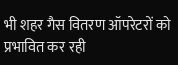भी शहर गैस वितरण ऑपरेटरों को प्रभावित कर रही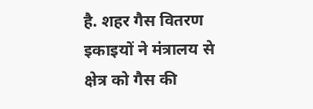है. शहर गैस वितरण इकाइयों ने मंत्रालय से क्षेत्र को गैस की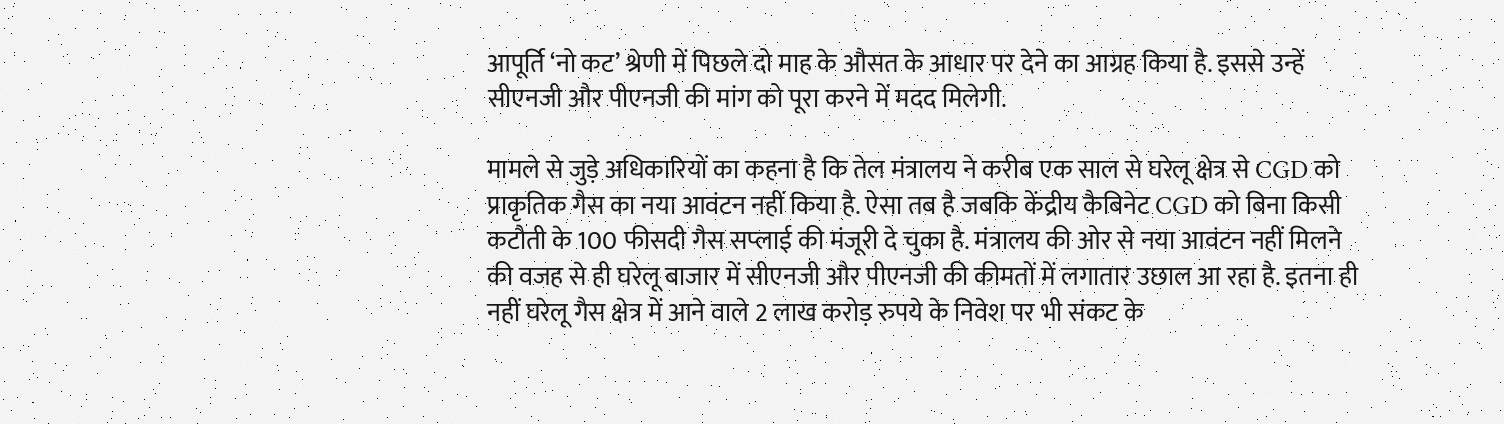आपूर्ति ‘नो कट’ श्रेणी में पिछले दो माह के औसत के आधार पर देने का आग्रह किया है. इससे उन्हें सीएनजी और पीएनजी की मांग को पूरा करने में मदद मिलेगी.

मामले से जुड़े अधिकारियों का कहना है कि तेल मंत्रालय ने करीब एक साल से घरेलू क्षेत्र से CGD को प्राकृतिक गैस का नया आवंटन नहीं किया है. ऐसा तब है जबकि केंद्रीय कैबिनेट CGD को बिना किसी कटौती के 100 फीसदी गैस सप्‍लाई की मंजूरी दे चुका है. मंत्रालय की ओर से नया आवंटन नहीं मिलने की वजह से ही घरेलू बाजार में सीएनजी और पीएनजी की कीमतों में लगातार उछाल आ रहा है. इतना ही नहीं घरेलू गैस क्षेत्र में आने वाले 2 लाख करोड़ रुपये के निवेश पर भी संकट के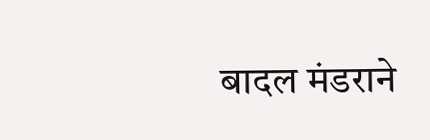बादल मंडराने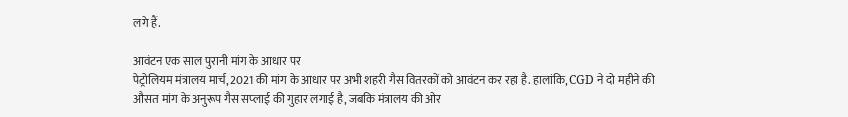लगे हैं.

आवंटन एक साल पुरानी मांग के आधार पर
पेट्रोलियम मंत्रालय मार्च, 2021 की मांग के आधार पर अभी शहरी गैस वितरकों को आवंटन कर रहा है. हालांकि, CGD ने दो महीने की औसत मांग के अनुरूप गैस सप्‍लाई की गुहार लगाई है, जबकि मंत्रालय की ओर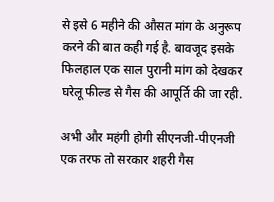से इसे 6 महीने की औसत मांग के अनुरूप करने की बात कही गई है. बावजूद इसके फिलहाल एक साल पुरानी मांग को देखकर घरेलू फील्‍ड से गैस की आपूर्ति की जा रही.

अभी और महंगी होगी सीएनजी-पीएनजी
एक तरफ तो सरकार शहरी गैस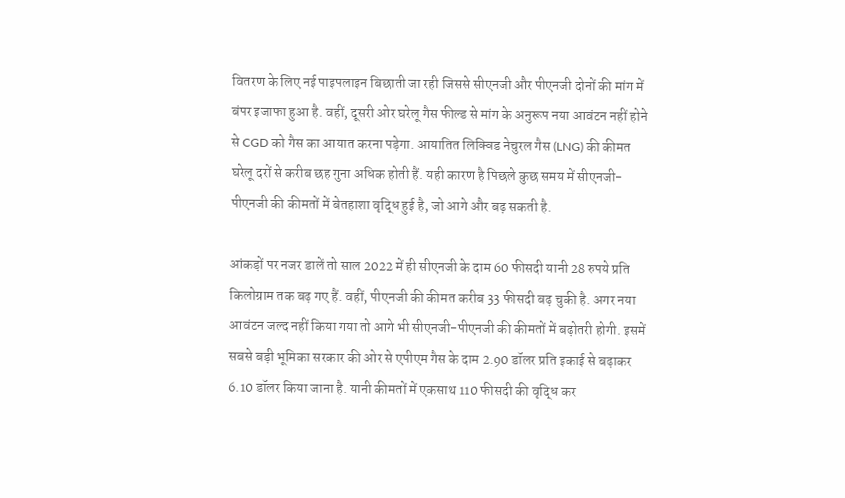वितरण के लिए नई पाइपलाइन बिछाती जा रही जिससे सीएनजी और पीएनजी दोनों की मांग में बंपर इजाफा हुआ है. वहीं, दूसरी ओर घरेलू गैस फील्‍ड से मांग के अनुरूप नया आवंटन नहीं होने से CGD को गैस का आयात करना पड़ेगा. आयातित लिक्विड नेचुरल गैस (LNG) की कीमत घरेलू दरों से करीब छह गुना अधिक होती हैं. यही कारण है पिछले कुछ समय में सीएनजी-पीएनजी की कीमतों में बेतहाशा वृद्धि हुई है, जो आगे और बढ़ सकती है.

आंकड़ों पर नजर डालें तो साल 2022 में ही सीएनजी के दाम 60 फीसदी यानी 28 रुपये प्रति किलोग्राम तक बढ़ गए हैं. वहीं, पीएनजी की कीमत करीब 33 फीसदी बढ़ चुकी है. अगर नया आवंटन जल्‍द नहीं किया गया तो आगे भी सीएनजी-पीएनजी की कीमतों में बढ़ोतरी होगी. इसमें सबसे बड़ी भूमिका सरकार की ओर से एपीएम गैस के दाम 2.90 डॉलर प्रति इकाई से बढ़ाकर 6.10 डॉलर किया जाना है. यानी कीमतों में एकसाथ 110 फीसदी की वृद्धि कर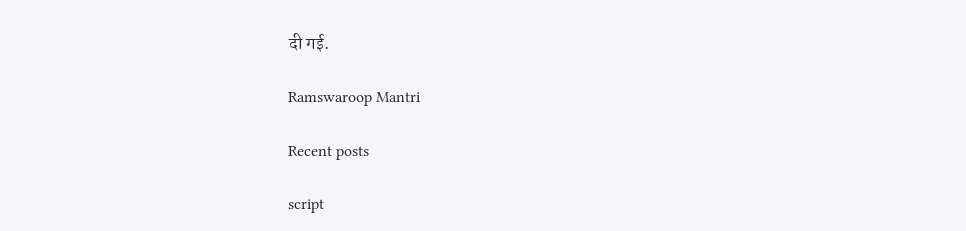दी गई.

Ramswaroop Mantri

Recent posts

script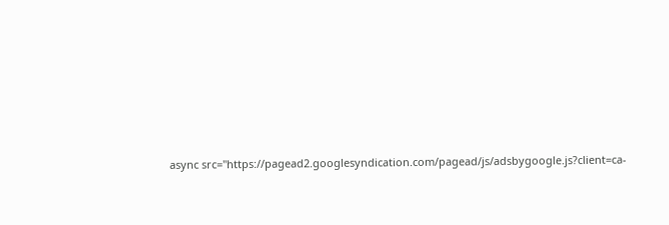async src="https://pagead2.googlesyndication.com/pagead/js/adsbygoogle.js?client=ca-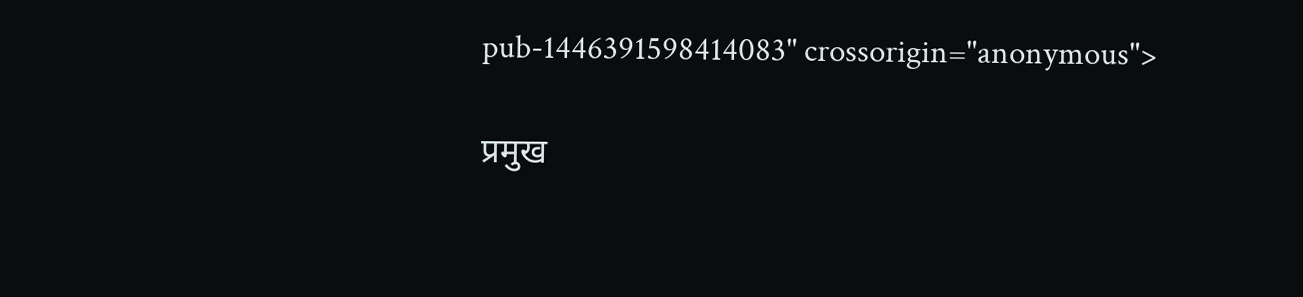pub-1446391598414083" crossorigin="anonymous">

प्रमुख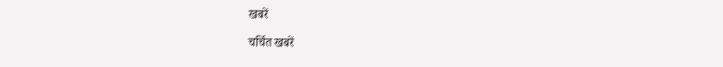खबरें

चर्चित खबरें